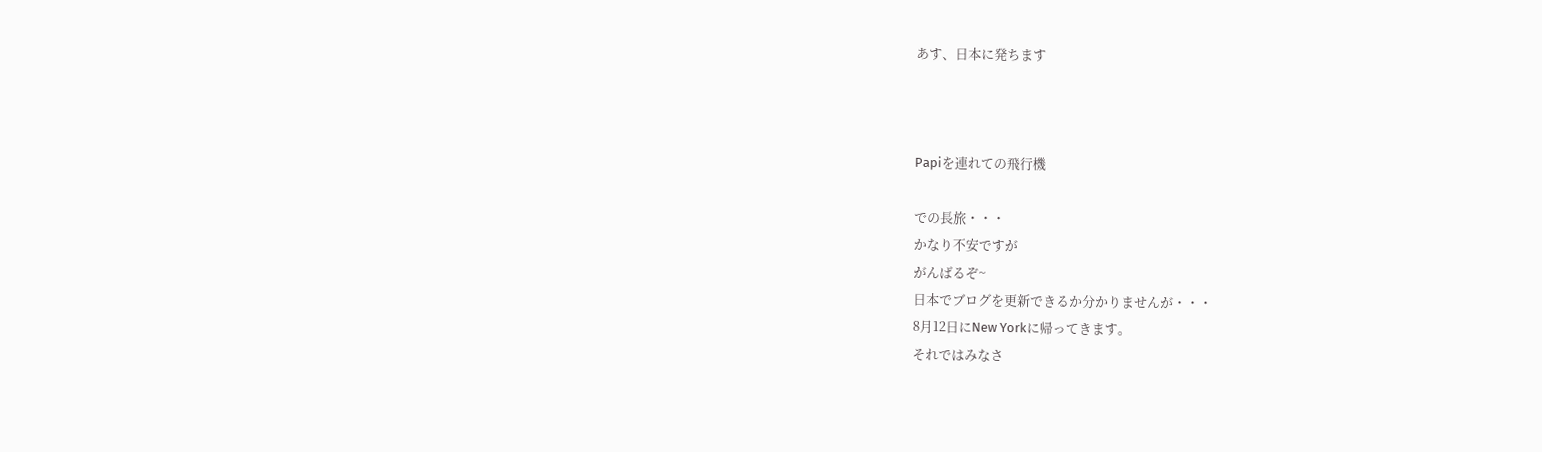あす、日本に発ちます



Papiを連れての飛行機

での長旅・・・
かなり不安ですが
がんばるぞ~
日本でブログを更新できるか分かりませんが・・・
8月12日にNew Yorkに帰ってきます。
それではみなさ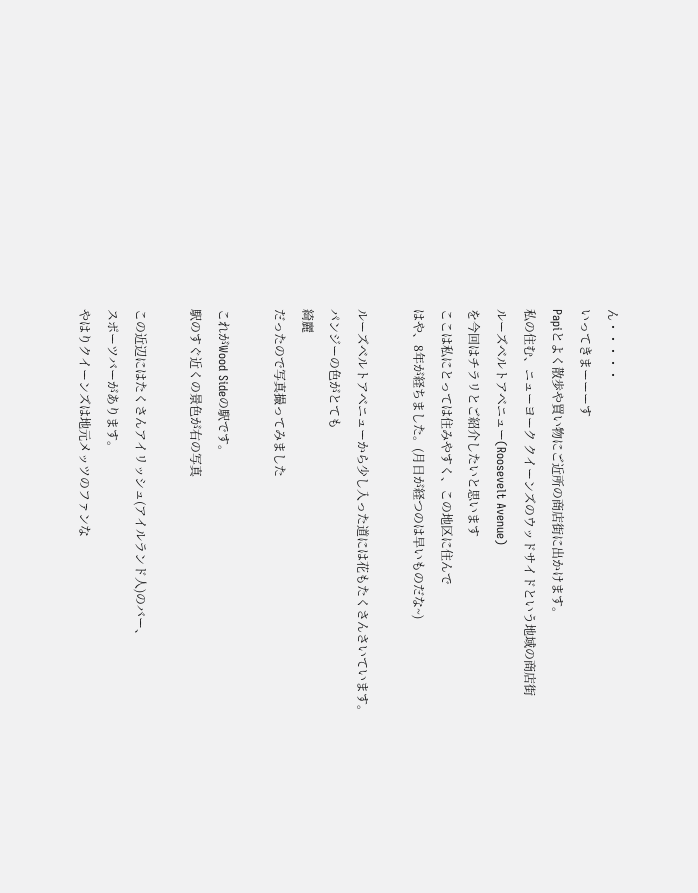ん・・・・・
いってきまーーーす
Papiとよく散歩や買い物にご近所の商店街に出かけます。
私の住む、ニューヨーク クイーンズのウッドサイドという地域の商店街
ルーズベルトアベニュー(Roosevelt Avenue)
を今回はチラリとご紹介したいと思います
ここは私にとっては住みやすく、この地区に住んで
はや、8年が経ちました。(月日が経つのは早いものだな~)

ルーズベルトアベニューから少し入った道には花もたくさんさいています。
パンジーの色がとても
綺麗
だったので写真撮ってみました

これがWood Sideの駅です。
駅のすぐ近くの景色が右の写真

この近辺にはたくさんアイリッシュ(アイルランド人)のバー、
スポーツバーがあります。
やはりクイーンズは地元メッツのファンな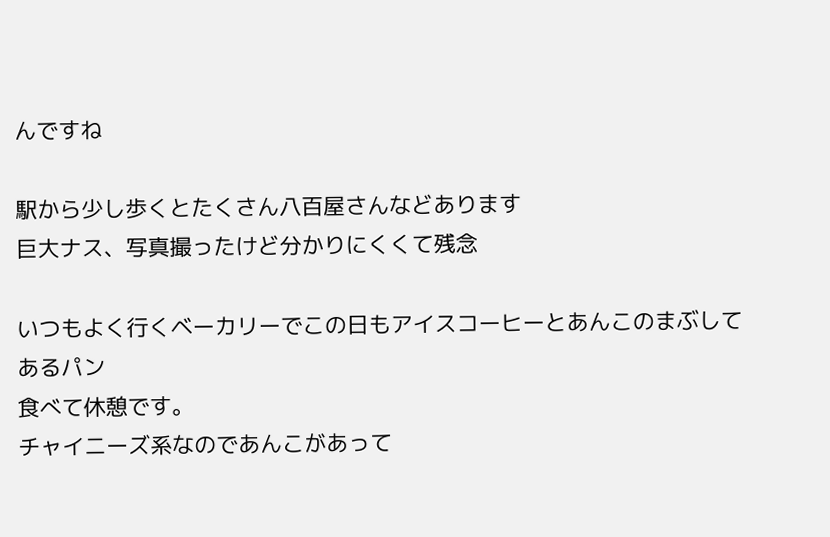んですね

駅から少し歩くとたくさん八百屋さんなどあります
巨大ナス、写真撮ったけど分かりにくくて残念

いつもよく行くベーカリーでこの日もアイスコーヒーとあんこのまぶしてあるパン
食べて休憩です。
チャイニーズ系なのであんこがあって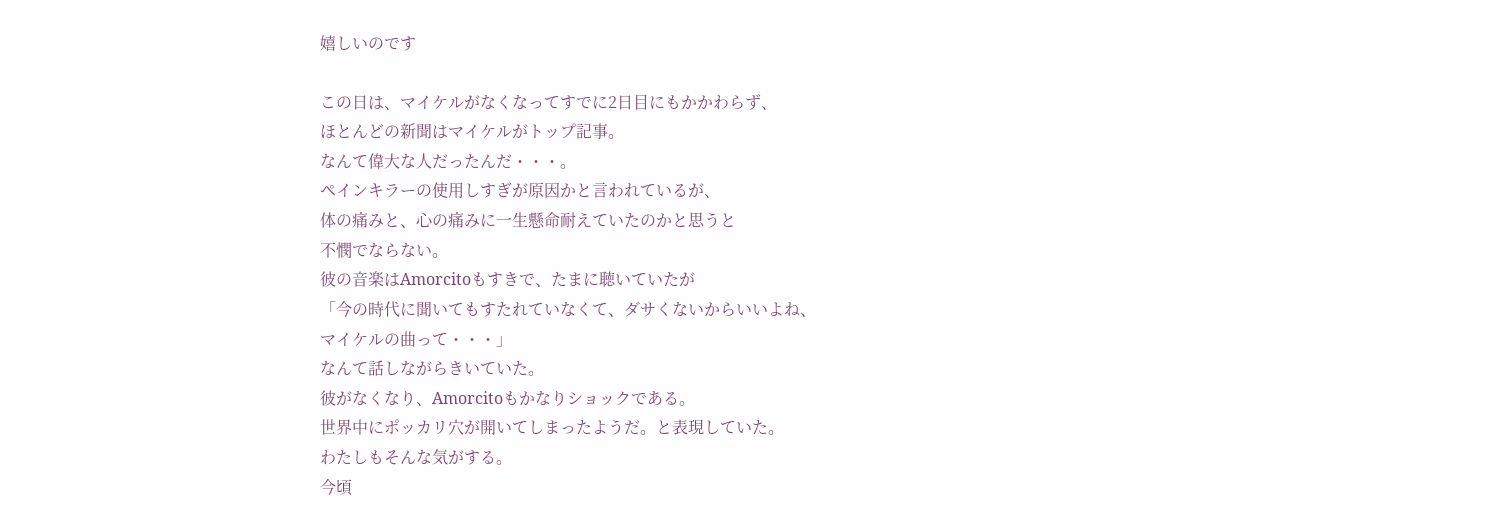嬉しいのです

この日は、マイケルがなくなってすでに2日目にもかかわらず、
ほとんどの新聞はマイケルがトップ記事。
なんて偉大な人だったんだ・・・。
ペインキラーの使用しすぎが原因かと言われているが、
体の痛みと、心の痛みに一生懸命耐えていたのかと思うと
不憫でならない。
彼の音楽はAmorcitoもすきで、たまに聴いていたが
「今の時代に聞いてもすたれていなくて、ダサくないからいいよね、
マイケルの曲って・・・」
なんて話しながらきいていた。
彼がなくなり、Amorcitoもかなりショックである。
世界中にポッカリ穴が開いてしまったようだ。と表現していた。
わたしもそんな気がする。
今頃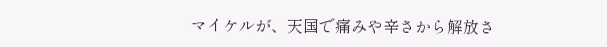マイケルが、天国で痛みや辛さから解放さ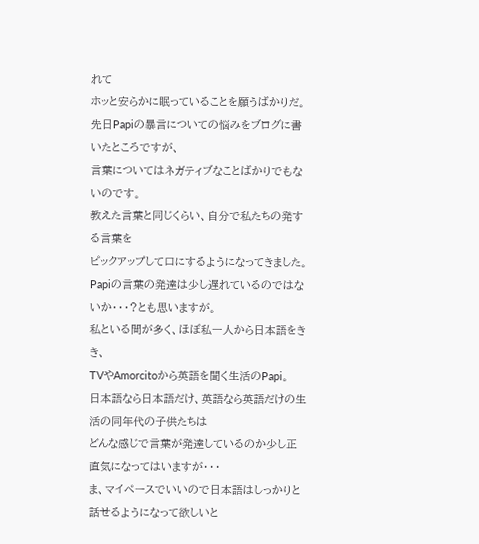れて
ホッと安らかに眠っていることを願うばかりだ。
先日Papiの暴言についての悩みをブログに書いたところですが、
言葉についてはネガティブなことばかりでもないのです。
教えた言葉と同じくらい、自分で私たちの発する言葉を
ピックアップして口にするようになってきました。
Papiの言葉の発達は少し遅れているのではないか・・・?とも思いますが。
私といる間が多く、ほぼ私一人から日本語をきき、
TVやAmorcitoから英語を聞く生活のPapi。
日本語なら日本語だけ、英語なら英語だけの生活の同年代の子供たちは
どんな感じで言葉が発達しているのか少し正直気になってはいますが・・・
ま、マイペースでいいので日本語はしっかりと話せるようになって欲しいと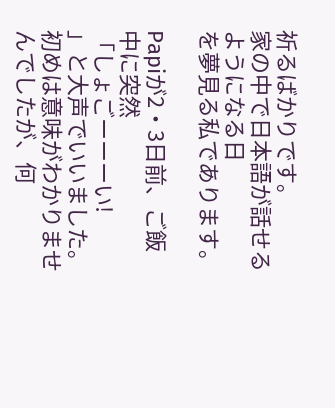祈るばかりです。
家の中で日本語が話せるようになる日
を夢見る私であります。

Papiが2・3日前、ご飯中に突然
「しょごーーーい!
」と大声でいいました。
初めは意味がわかりませんでしたが、何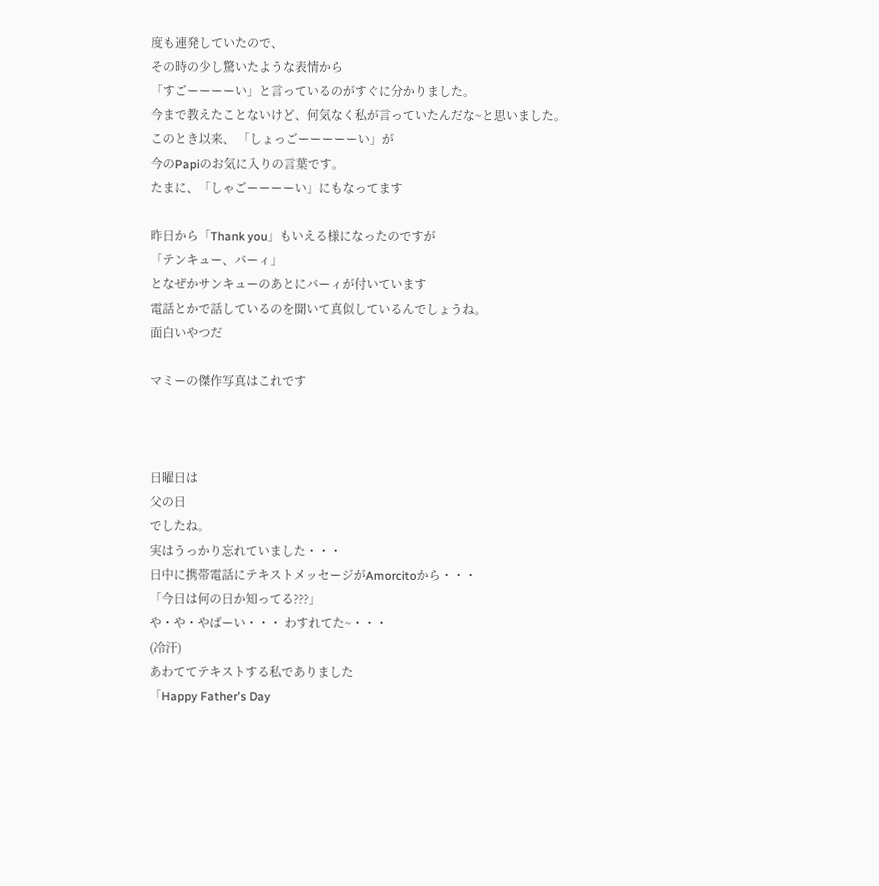度も連発していたので、
その時の少し驚いたような表情から
「すごーーーーい」と言っているのがすぐに分かりました。
今まで教えたことないけど、何気なく私が言っていたんだな~と思いました。
このとき以来、 「しょっごーーーーーい」が
今のPapiのお気に入りの言葉です。
たまに、「しゃごーーーーい」にもなってます

昨日から「Thank you」もいえる様になったのですが
「テンキュー、バーィ」
となぜかサンキューのあとにバーィが付いています
電話とかで話しているのを聞いて真似しているんでしょうね。
面白いやつだ

マミーの傑作写真はこれです



日曜日は
父の日
でしたね。
実はうっかり忘れていました・・・
日中に携帯電話にテキストメッセージがAmorcitoから・・・
「今日は何の日か知ってる???」
や・や・やばーい・・・ わすれてた~・・・
(冷汗)
あわててテキストする私でありました
「Happy Father's Day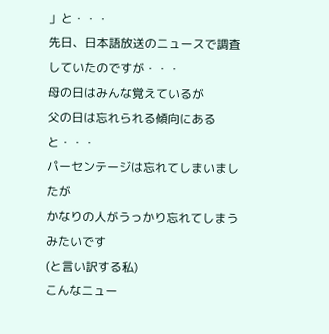」と・・・
先日、日本語放送のニュースで調査していたのですが・・・
母の日はみんな覚えているが
父の日は忘れられる傾向にあると・・・
パーセンテージは忘れてしまいましたが
かなりの人がうっかり忘れてしまうみたいです
(と言い訳する私)
こんなニュー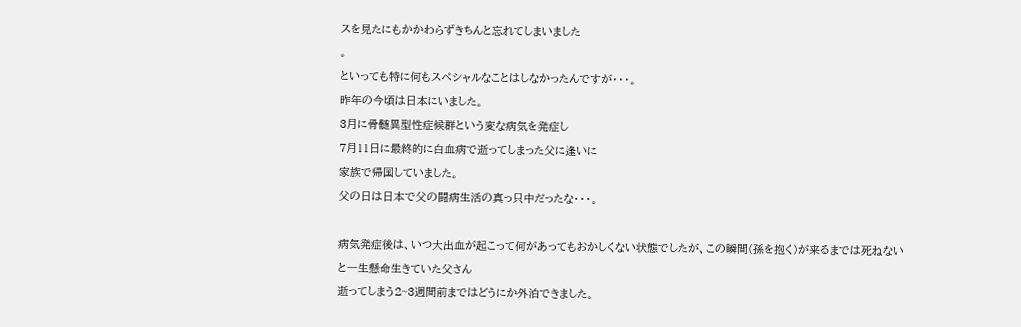スを見たにもかかわらずきちんと忘れてしまいました
。
といっても特に何もスペシャルなことはしなかったんですが・・・。
昨年の今頃は日本にいました。
3月に骨髄異型性症候群という変な病気を発症し
7月11日に最終的に白血病で逝ってしまった父に逢いに
家族で帰国していました。
父の日は日本で父の闘病生活の真っ只中だったな・・・。

病気発症後は、いつ大出血が起こって何があってもおかしくない状態でしたが、この瞬間(孫を抱く)が来るまでは死ねないと一生懸命生きていた父さん
逝ってしまう2~3週間前まではどうにか外泊できました。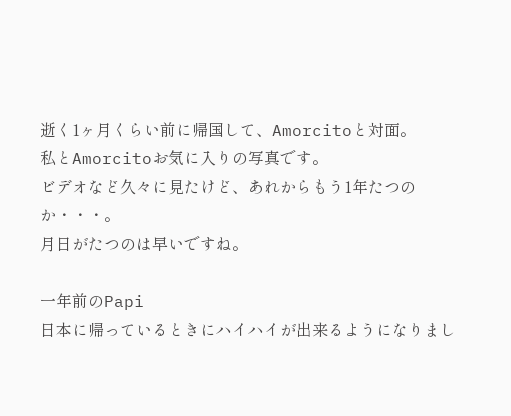逝く1ヶ月くらい前に帰国して、Amorcitoと対面。
私とAmorcitoお気に入りの写真です。
ビデオなど久々に見たけど、あれからもう1年たつのか・・・。
月日がたつのは早いですね。

一年前のPapi
日本に帰っているときにハイハイが出来るようになりまし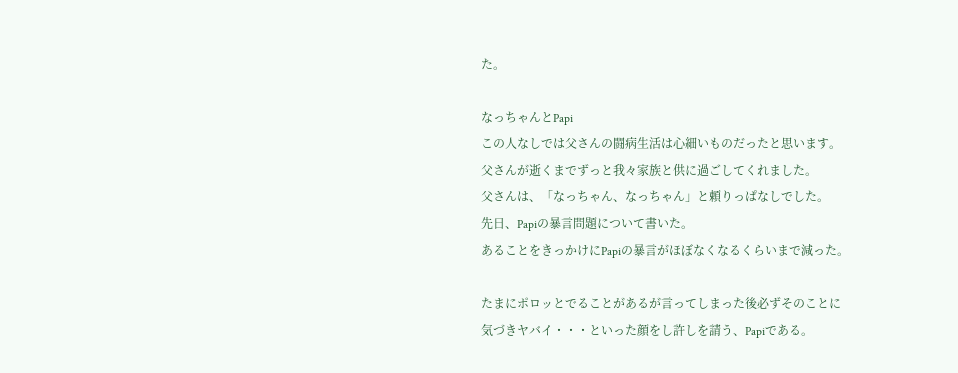た。

なっちゃんとPapi
この人なしでは父さんの闘病生活は心細いものだったと思います。
父さんが逝くまでずっと我々家族と供に過ごしてくれました。
父さんは、「なっちゃん、なっちゃん」と頼りっぱなしでした。
先日、Papiの暴言問題について書いた。
あることをきっかけにPapiの暴言がほぼなくなるくらいまで減った。

たまにポロッとでることがあるが言ってしまった後必ずそのことに
気づきヤバイ・・・といった顔をし許しを請う、Papiである。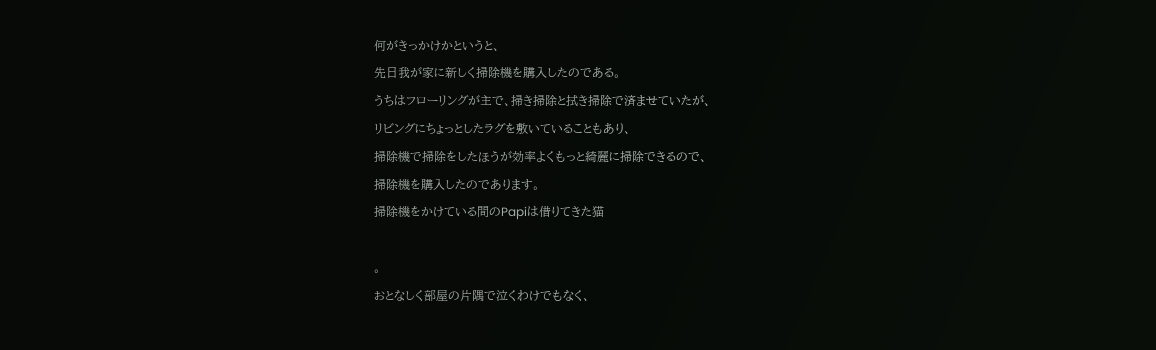何がきっかけかというと、
先日我が家に新しく掃除機を購入したのである。
うちはフローリングが主で、掃き掃除と拭き掃除で済ませていたが、
リビングにちょっとしたラグを敷いていることもあり、
掃除機で掃除をしたほうが効率よくもっと綺麗に掃除できるので、
掃除機を購入したのであります。
掃除機をかけている間のPapiは借りてきた猫

。
おとなしく部屋の片隅で泣くわけでもなく、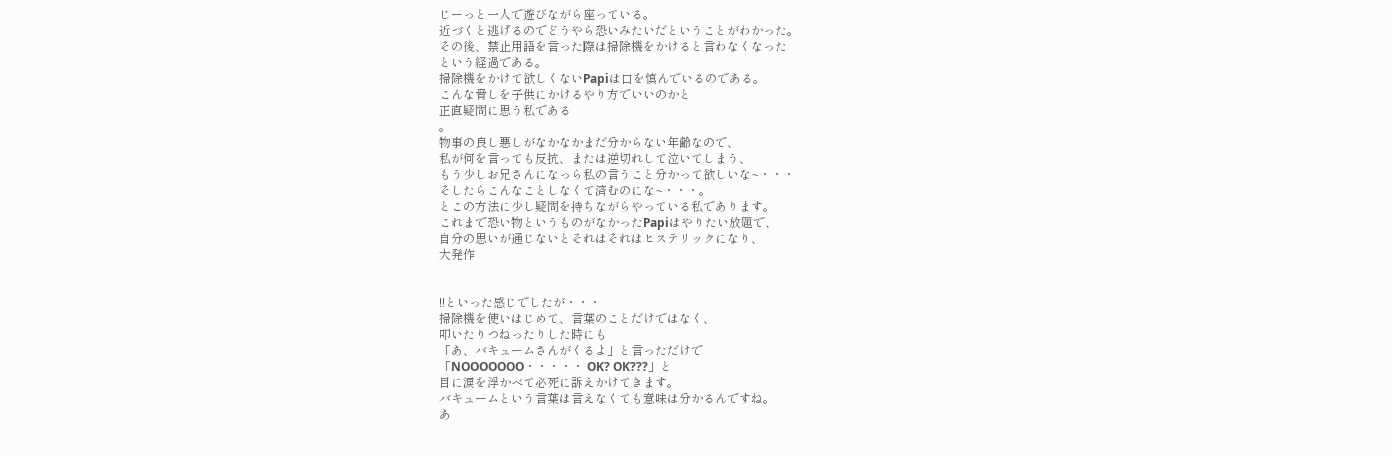じーっと一人で遊びながら座っている。
近づくと逃げるのでどうやら恐いみたいだということがわかった。
その後、禁止用語を言った際は掃除機をかけると言わなくなった
という経過である。
掃除機をかけて欲しくないPapiは口を慎んでいるのである。
こんな脅しを子供にかけるやり方でいいのかと
正直疑問に思う私である
。
物事の良し悪しがなかなかまだ分からない年齢なので、
私が何を言っても反抗、または逆切れして泣いてしまう、
もう少しお兄さんになっら私の言うこと分かって欲しいな~・・・
そしたらこんなことしなくて済むのにな~・・・。
とこの方法に少し疑問を持ちながらやっている私であります。
これまで恐い物というものがなかったPapiはやりたい放題で、
自分の思いが通じないとそれはそれはヒステリックになり、
大発作


!!といった感じでしたが・・・
掃除機を使いはじめて、言葉のことだけではなく、
叩いたりつねったりした時にも
「あ、バキュームさんがくるよ」と言っただけで
「NOOOOOOO・・・・・ OK? OK???」と
目に涙を浮かべて必死に訴えかけてきます。
バキュームという言葉は言えなくても意味は分かるんですね。
あ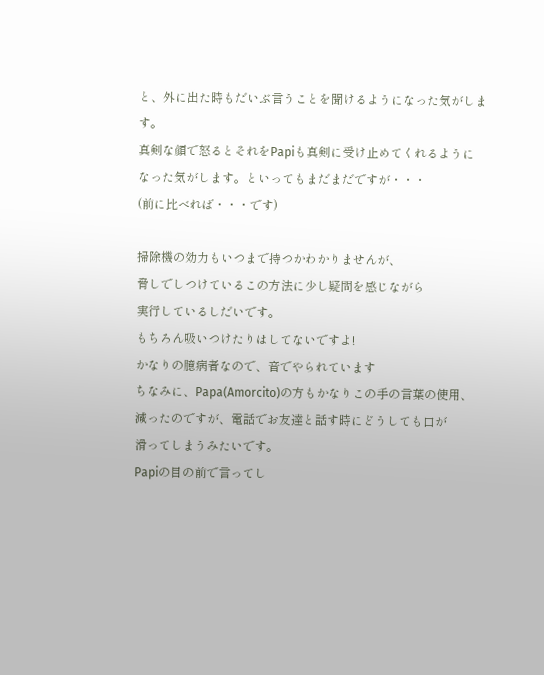と、外に出た時もだいぶ言うことを聞けるようになった気がします。
真剣な顔で怒るとそれをPapiも真剣に受け止めてくれるように
なった気がします。といってもまだまだですが・・・
(前に比べれば・・・です)

掃除機の効力もいつまで持つかわかりませんが、
脅しでしつけているこの方法に少し疑問を感じながら
実行しているしだいです。
もちろん吸いつけたりはしてないですよ!
かなりの臆病者なので、音でやられています
ちなみに、Papa(Amorcito)の方もかなりこの手の言葉の使用、
減ったのですが、電話でお友達と話す時にどうしても口が
滑ってしまうみたいです。
Papiの目の前で言ってし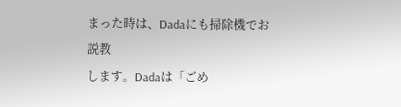まった時は、Dadaにも掃除機でお説教
します。Dadaは「ごめ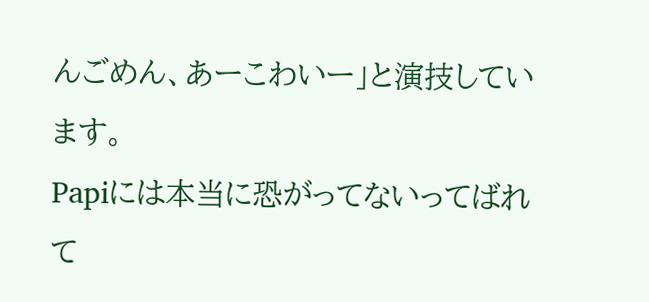んごめん、あーこわいー」と演技しています。
Papiには本当に恐がってないってばれて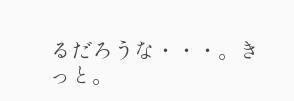るだろうな・・・。きっと。